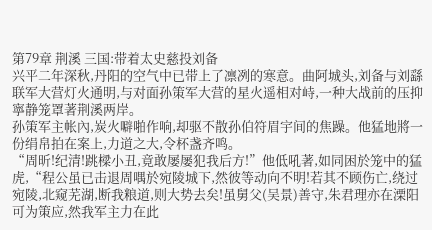第79章 荆溪 三国:带着太史慈投刘备
兴平二年深秋,丹阳的空气中已带上了凛冽的寒意。曲阿城头,刘备与刘繇联军大营灯火通明,与对面孙策军大营的星火遥相对峙,一种大战前的压抑寧静笼罩著荆溪两岸。
孙策军主帐內,炭火噼啪作响,却驱不散孙伯符眉宇间的焦躁。他猛地將一份绢帛拍在案上,力道之大,令杯盏齐鸣。
“周昕!纪清!跳樑小丑,竟敢屡屡犯我后方!”他低吼著,如同困於笼中的猛虎,“程公虽已击退周喁於宛陵城下,然彼等动向不明!若其不顾伤亡,绕过宛陵,北窥芜湖,断我粮道,则大势去矣!虽舅父(吴景)善守,朱君理亦在溧阳可为策应,然我军主力在此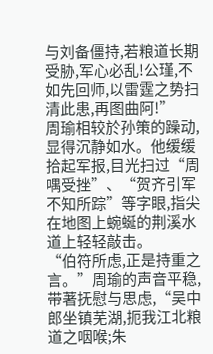与刘备僵持,若粮道长期受胁,军心必乱!公瑾,不如先回师,以雷霆之势扫清此患,再图曲阿!”
周瑜相较於孙策的躁动,显得沉静如水。他缓缓拾起军报,目光扫过“周喁受挫”、“贺齐引军不知所踪”等字眼,指尖在地图上蜿蜒的荆溪水道上轻轻敲击。
“伯符所虑,正是持重之言。”周瑜的声音平稳,带著抚慰与思虑,“吴中郎坐镇芜湖,扼我江北粮道之咽喉;朱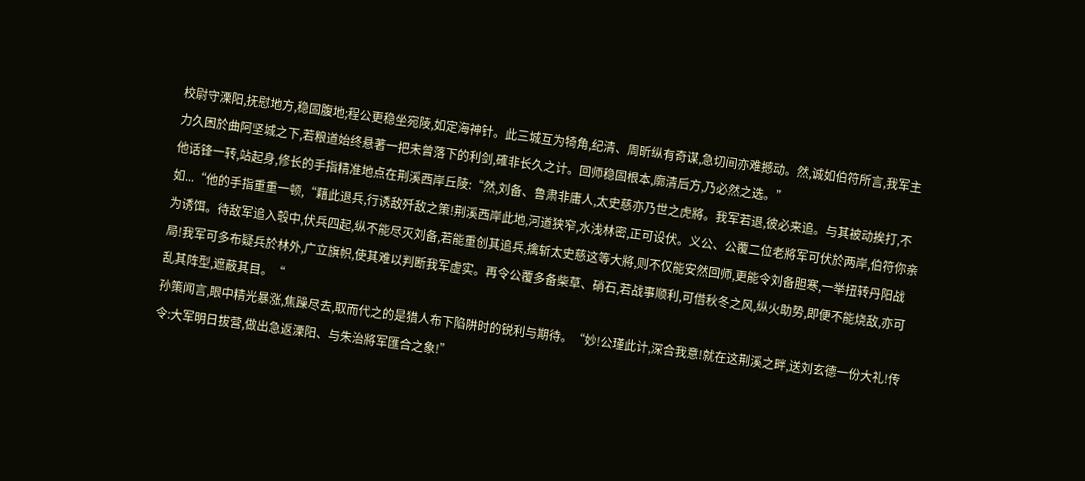校尉守溧阳,抚慰地方,稳固腹地;程公更稳坐宛陵,如定海神针。此三城互为犄角,纪清、周昕纵有奇谋,急切间亦难撼动。然,诚如伯符所言,我军主力久困於曲阿坚城之下,若粮道始终悬著一把未曾落下的利剑,確非长久之计。回师稳固根本,廓清后方,乃必然之选。”
他话锋一转,站起身,修长的手指精准地点在荆溪西岸丘陵:“然,刘备、鲁肃非庸人,太史慈亦乃世之虎將。我军若退,彼必来追。与其被动挨打,不如...“他的手指重重一顿,“藉此退兵,行诱敌歼敌之策!荆溪西岸此地,河道狭窄,水浅林密,正可设伏。义公、公覆二位老將军可伏於两岸,伯符你亲为诱饵。待敌军追入彀中,伏兵四起,纵不能尽灭刘备,若能重创其追兵,擒斩太史慈这等大將,则不仅能安然回师,更能令刘备胆寒,一举扭转丹阳战局!我军可多布疑兵於林外,广立旗帜,使其难以判断我军虚实。再令公覆多备柴草、硝石,若战事顺利,可借秋冬之风,纵火助势,即便不能烧敌,亦可乱其阵型,遮蔽其目。“
孙策闻言,眼中精光暴涨,焦躁尽去,取而代之的是猎人布下陷阱时的锐利与期待。“妙!公瑾此计,深合我意!就在这荆溪之畔,送刘玄德一份大礼!传令:大军明日拔营,做出急返溧阳、与朱治將军匯合之象!”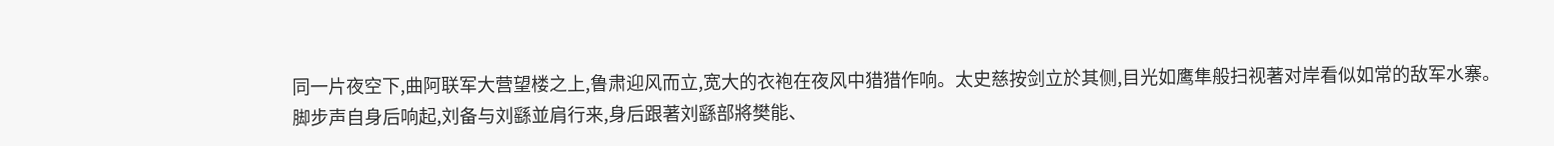同一片夜空下,曲阿联军大营望楼之上,鲁肃迎风而立,宽大的衣袍在夜风中猎猎作响。太史慈按剑立於其侧,目光如鹰隼般扫视著对岸看似如常的敌军水寨。
脚步声自身后响起,刘备与刘繇並肩行来,身后跟著刘繇部將樊能、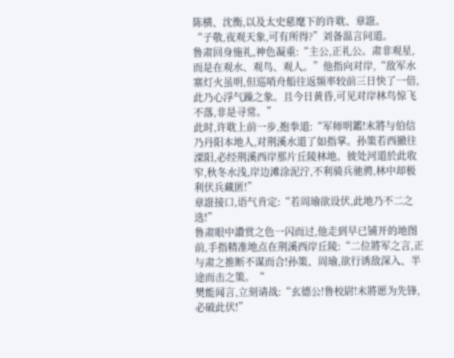陈横、沈衡,以及太史慈麾下的许耽、章誑。
“子敬,夜观天象,可有所得?”刘备温言问道。
鲁肃回身施礼,神色凝重:“主公,正礼公。肃非观星,而是在观水、观鸟、观人。”他指向对岸,“敌军水寨灯火虽明,但巡哨舟船往返频率较前三日快了一倍,此乃心浮气躁之象。且今日黄昏,可见对岸林鸟惊飞不落,非是寻常。”
此时,许耽上前一步,抱拳道:“军师明鑑!末將与伯信乃丹阳本地人,对荆溪水道了如指掌。孙策若西撤往溧阳,必经荆溪西岸那片丘陵林地。彼处河道於此收窄,秋冬水浅,岸边滩涂泥泞,不利骑兵驰骋,林中却极利伏兵藏匿!”
章誑接口,语气肯定:“若周瑜欲设伏,此地乃不二之选!”
鲁肃眼中讚赏之色一闪而过,他走到早已铺开的地图前,手指精准地点在荆溪西岸丘陵:“二位將军之言,正与肃之推断不谋而合!孙策、周瑜,欲行诱敌深入、半途而击之策。“
樊能闻言,立刻请战:“玄德公!鲁校尉!末將愿为先锋,必破此伏!”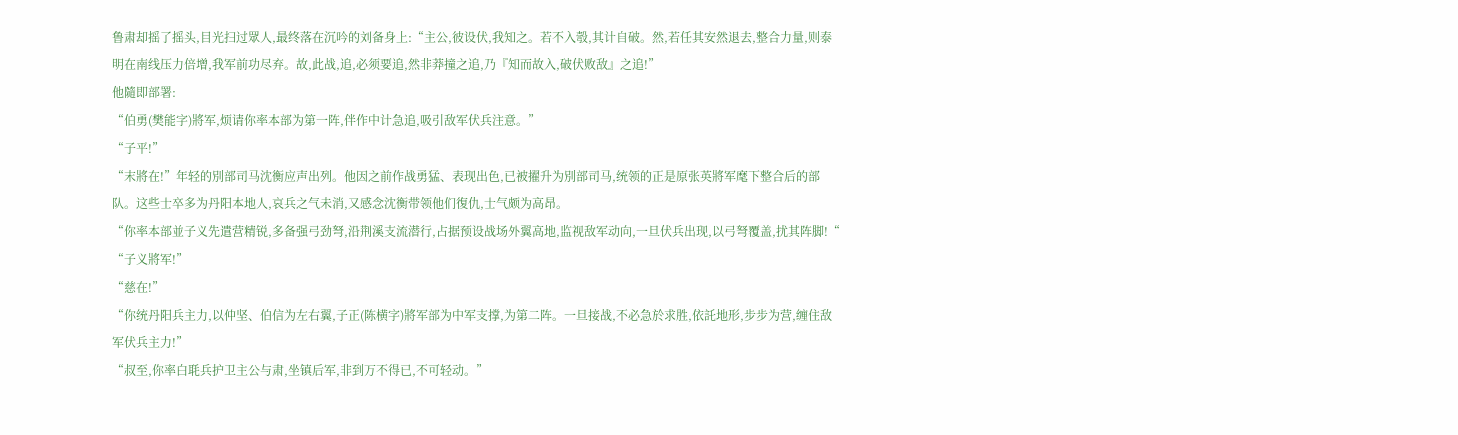鲁肃却摇了摇头,目光扫过眾人,最终落在沉吟的刘备身上:“主公,彼设伏,我知之。若不入彀,其计自破。然,若任其安然退去,整合力量,则泰明在南线压力倍增,我军前功尽弃。故,此战,追,必须要追,然非莽撞之追,乃『知而故入,破伏败敌』之追!”
他隨即部署:
“伯勇(樊能字)將军,烦请你率本部为第一阵,伴作中计急追,吸引敌军伏兵注意。”
“子平!”
“末將在!”年轻的別部司马沈衡应声出列。他因之前作战勇猛、表现出色,已被擢升为別部司马,统领的正是原张英將军麾下整合后的部队。这些士卒多为丹阳本地人,哀兵之气未消,又感念沈衡带领他们復仇,士气颇为高昂。
“你率本部並子义先遣营精锐,多备强弓劲弩,沿荆溪支流潜行,占据预设战场外翼高地,监视敌军动向,一旦伏兵出现,以弓弩覆盖,扰其阵脚!“
“子义將军!”
“慈在!”
“你统丹阳兵主力,以仲坚、伯信为左右翼,子正(陈横字)將军部为中军支撑,为第二阵。一旦接战,不必急於求胜,依託地形,步步为营,缠住敌军伏兵主力!”
“叔至,你率白毦兵护卫主公与肃,坐镇后军,非到万不得已,不可轻动。”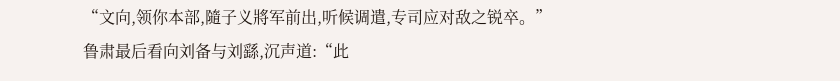“文向,领你本部,隨子义將军前出,听候调遣,专司应对敌之锐卒。”
鲁肃最后看向刘备与刘繇,沉声道:“此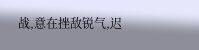战,意在挫敌锐气,迟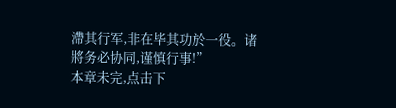滯其行军,非在毕其功於一役。诸將务必协同,谨慎行事!”
本章未完,点击下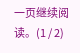一页继续阅读。(1 / 2)